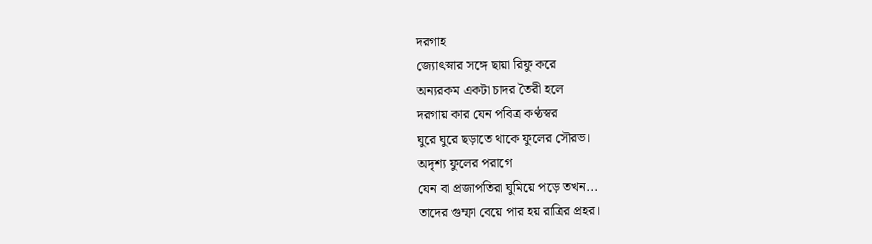দরগাহ
জ্যোৎস্নার সঙ্গে ছায়া রিফু করে
অন্যরকম একটা চাদর তৈরী হলে
দরগায় কার যেন পবিত্র কণ্ঠস্বর
ঘুরে ঘুরে ছড়াতে থাকে ফুলের সৌরভ।
অদৃশ্য ফুলের পরাগে
যেন বা প্রজাপতিরা ঘুমিয়ে পড়ে তখন...
তাদের গুম্ফা বেয়ে পার হয় রাত্রির প্রহর।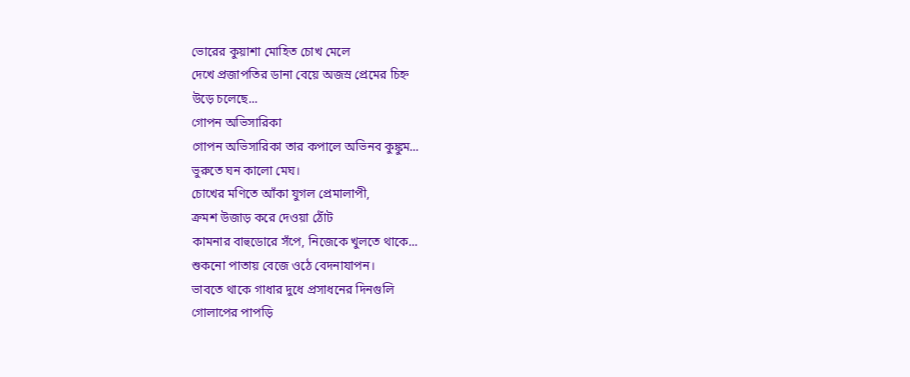ভোরের কুয়াশা মোহিত চোখ মেলে
দেখে প্রজাপতির ডানা বেয়ে অজস্র প্রেমের চিহ্ন
উড়ে চলেছে...
গোপন অভিসারিকা
গোপন অভিসারিকা তার কপালে অভিনব কুঙ্কুম...
ভুরুতে ঘন কালো মেঘ।
চোখের মণিতে আঁকা যুগল প্রেমালাপী,
ক্রমশ উজাড় করে দেওয়া ঠোঁট
কামনার বাহুডোরে সঁপে, নিজেকে খুলতে থাকে...
শুকনো পাতায় বেজে ওঠে বেদনাযাপন।
ভাবতে থাকে গাধার দুধে প্রসাধনের দিনগুলি
গোলাপের পাপড়ি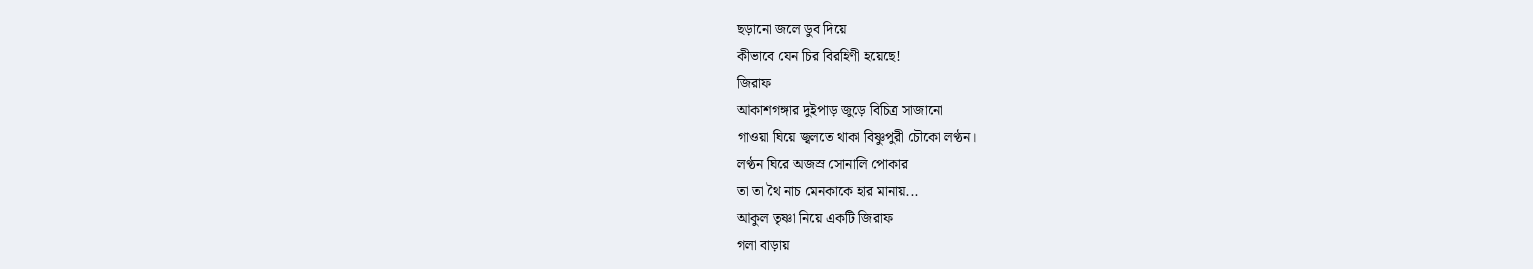ছড়ানো জলে ডুব দিয়ে
কীভাবে যেন চির বিরহিণী হয়েছে!
জিরাফ
আকাশগঙ্গার দুইপাড় জুড়ে বিচিত্র সাজানো
গাওয়া ঘিয়ে জ্বলতে থাকা বিষ্ণুপুরী চৌকো লণ্ঠন।
লণ্ঠন ঘিরে অজস্র সোনালি পোকার
তা তা থৈ নাচ মেনকাকে হার মানায়...
আকুল তৃষ্ণা নিয়ে একটি জিরাফ
গলা বাড়ায়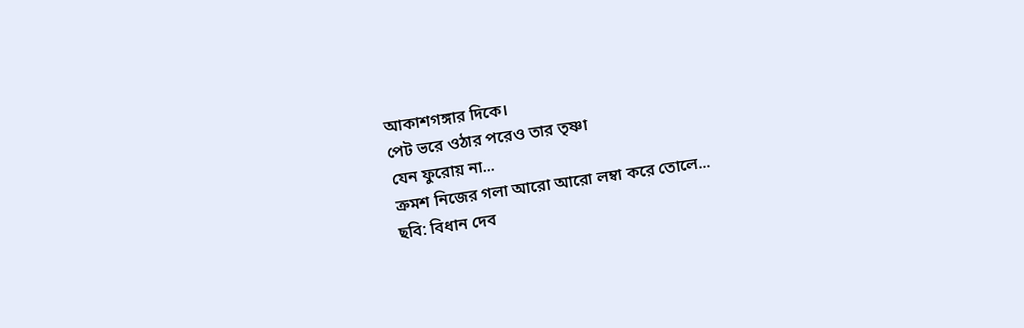আকাশগঙ্গার দিকে।
পেট ভরে ওঠার পরেও তার তৃষ্ণা
যেন ফুরোয় না...
ক্রমশ নিজের গলা আরো আরো লম্বা করে তোলে...
ছবি: বিধান দেব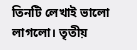তিনটি লেখাই ভালো লাগলো। তৃতীয়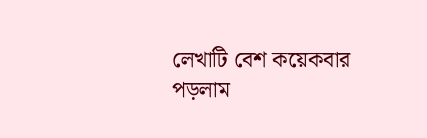লেখাটি বেশ কয়েকবার পড়লাম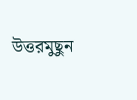উত্তরমুছুন